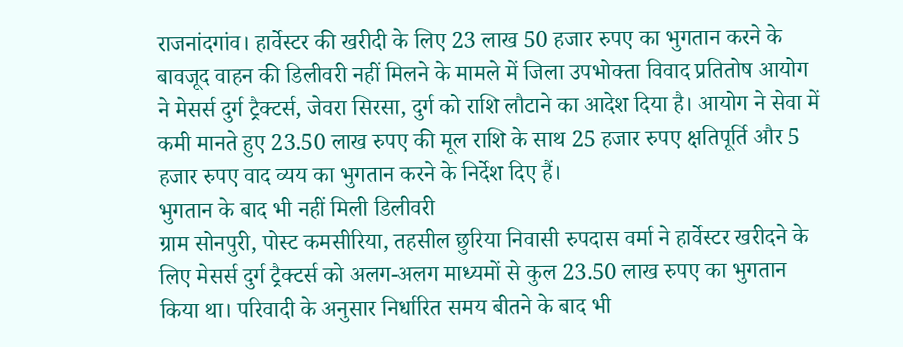राजनांदगांव। हार्वेस्टर की खरीदी के लिए 23 लाख 50 हजार रुपए का भुगतान करने के बावजूद वाहन की डिलीवरी नहीं मिलने के मामले में जिला उपभोक्ता विवाद प्रतितोष आयोग ने मेसर्स दुर्ग ट्रैक्टर्स, जेवरा सिरसा, दुर्ग को राशि लौटाने का आदेश दिया है। आयोग ने सेवा में कमी मानते हुए 23.50 लाख रुपए की मूल राशि के साथ 25 हजार रुपए क्षतिपूर्ति और 5 हजार रुपए वाद व्यय का भुगतान करने के निर्देश दिए हैं।
भुगतान के बाद भी नहीं मिली डिलीवरी
ग्राम सोनपुरी, पोस्ट कमसीरिया, तहसील छुरिया निवासी रुपदास वर्मा ने हार्वेस्टर खरीदने के लिए मेसर्स दुर्ग ट्रैक्टर्स को अलग-अलग माध्यमों से कुल 23.50 लाख रुपए का भुगतान किया था। परिवादी के अनुसार निर्धारित समय बीतने के बाद भी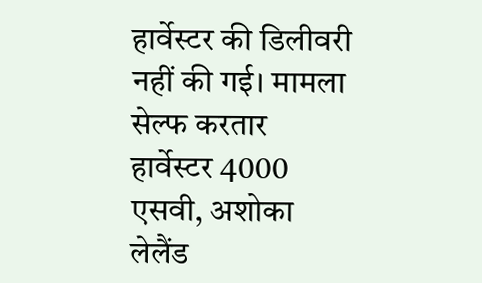हार्वेस्टर की डिलीवरी नहीं की गई। मामला सेल्फ करतार हार्वेस्टर 4000 एसवी, अशोका लेलैंड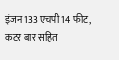इंजन 133 एचपी 14 फीट, कटर बार सहित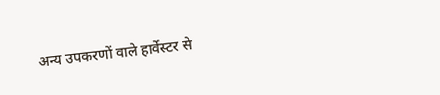अन्य उपकरणों वाले हार्वेस्टर से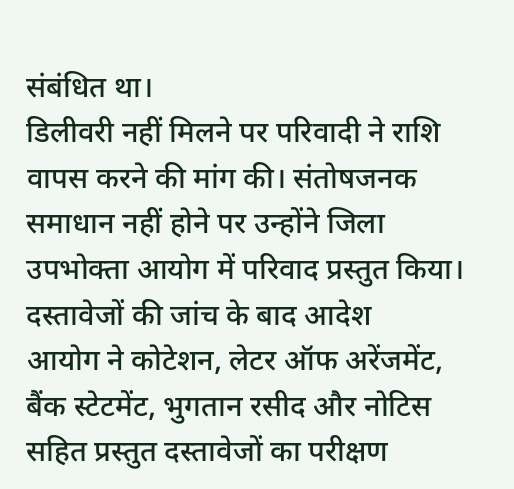संबंधित था।
डिलीवरी नहीं मिलने पर परिवादी ने राशि वापस करने की मांग की। संतोषजनक समाधान नहीं होने पर उन्होंने जिला उपभोक्ता आयोग में परिवाद प्रस्तुत किया।
दस्तावेजों की जांच के बाद आदेश
आयोग ने कोटेशन, लेटर ऑफ अरेंजमेंट, बैंक स्टेटमेंट, भुगतान रसीद और नोटिस सहित प्रस्तुत दस्तावेजों का परीक्षण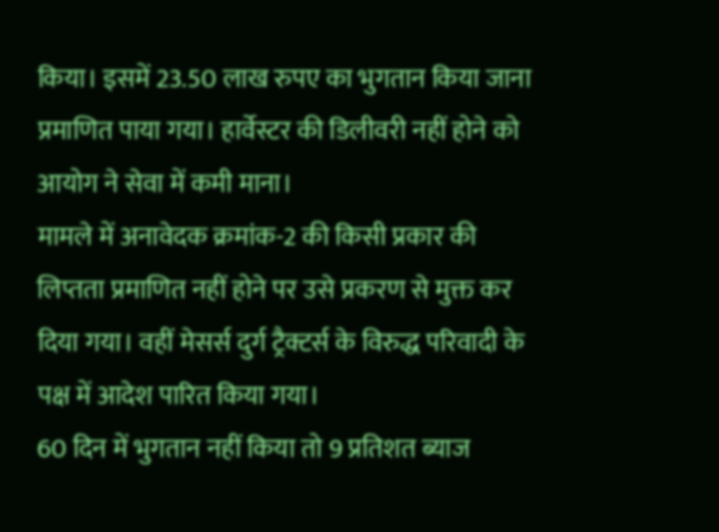किया। इसमें 23.50 लाख रुपए का भुगतान किया जाना प्रमाणित पाया गया। हार्वेस्टर की डिलीवरी नहीं होने को आयोग ने सेवा में कमी माना।
मामले में अनावेदक क्रमांक-2 की किसी प्रकार की लिप्तता प्रमाणित नहीं होने पर उसे प्रकरण से मुक्त कर दिया गया। वहीं मेसर्स दुर्ग ट्रैक्टर्स के विरुद्ध परिवादी के पक्ष में आदेश पारित किया गया।
60 दिन में भुगतान नहीं किया तो 9 प्रतिशत ब्याज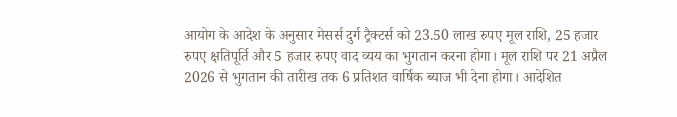आयोग के आदेश के अनुसार मेसर्स दुर्ग ट्रैक्टर्स को 23.50 लाख रुपए मूल राशि, 25 हजार रुपए क्षतिपूर्ति और 5 हजार रुपए वाद व्यय का भुगतान करना होगा। मूल राशि पर 21 अप्रैल 2026 से भुगतान की तारीख तक 6 प्रतिशत वार्षिक ब्याज भी देना होगा। आदेशित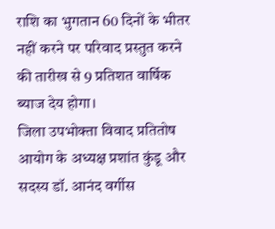राशि का भुगतान 60 दिनों के भीतर नहीं करने पर परिवाद प्रस्तुत करने की तारीख से 9 प्रतिशत वार्षिक ब्याज देय होगा।
जिला उपभोक्ता विवाद प्रतितोष आयोग के अध्यक्ष प्रशांत कुंडू और सदस्य डॉ. आनंद वर्गीस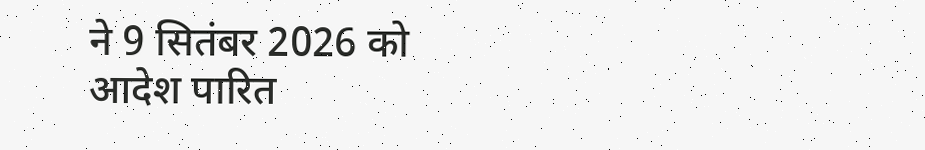ने 9 सितंबर 2026 को आदेश पारित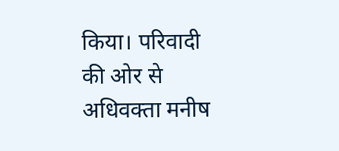किया। परिवादी की ओर से अधिवक्ता मनीष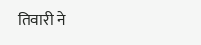तिवारी ने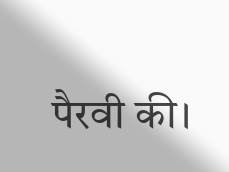पैरवी की।